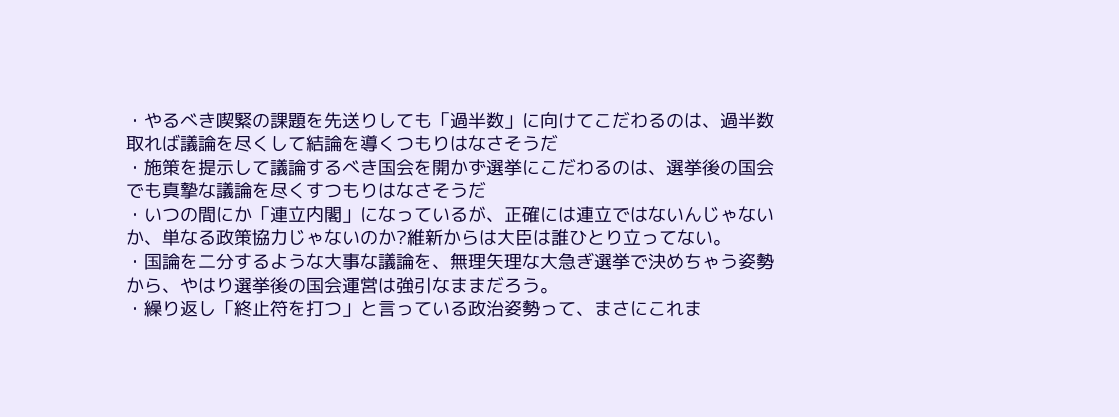・やるべき喫緊の課題を先送りしても「過半数」に向けてこだわるのは、過半数取れば議論を尽くして結論を導くつもりはなさそうだ
・施策を提示して議論するべき国会を開かず選挙にこだわるのは、選挙後の国会でも真摯な議論を尽くすつもりはなさそうだ
・いつの間にか「連立内閣」になっているが、正確には連立ではないんじゃないか、単なる政策協力じゃないのか?維新からは大臣は誰ひとり立ってない。
・国論を二分するような大事な議論を、無理矢理な大急ぎ選挙で決めちゃう姿勢から、やはり選挙後の国会運営は強引なままだろう。
・繰り返し「終止符を打つ」と言っている政治姿勢って、まさにこれま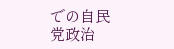での自民党政治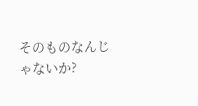そのものなんじゃないか?